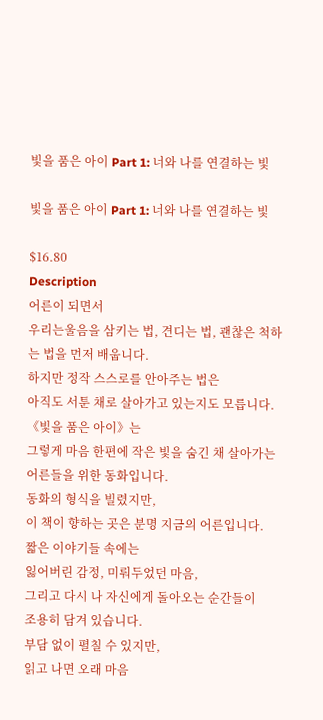빛을 품은 아이 Part 1: 너와 나를 연결하는 빛

빛을 품은 아이 Part 1: 너와 나를 연결하는 빛

$16.80
Description
어른이 되면서
우리는울음을 삼키는 법, 견디는 법, 괜찮은 척하는 법을 먼저 배웁니다.
하지만 정작 스스로를 안아주는 법은
아직도 서툰 채로 살아가고 있는지도 모릅니다.
《빛을 품은 아이》는
그렇게 마음 한편에 작은 빛을 숨긴 채 살아가는
어른들을 위한 동화입니다.
동화의 형식을 빌렸지만,
이 책이 향하는 곳은 분명 지금의 어른입니다.
짧은 이야기들 속에는
잃어버린 감정, 미뤄두었던 마음,
그리고 다시 나 자신에게 돌아오는 순간들이
조용히 담겨 있습니다.
부담 없이 펼칠 수 있지만,
읽고 나면 오래 마음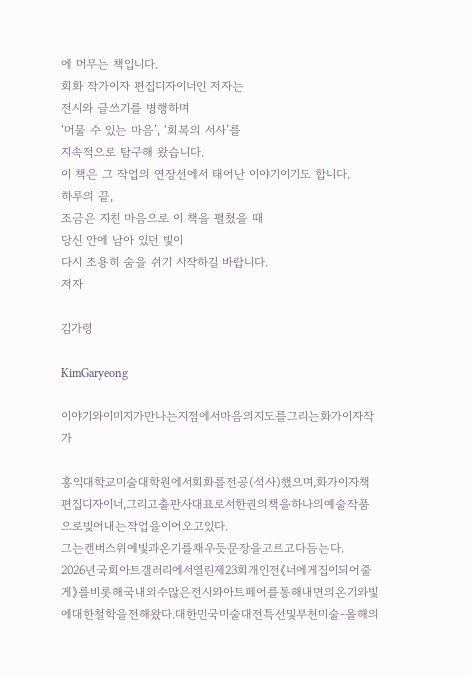에 머무는 책입니다.
회화 작가이자 편집디자이너인 저자는
전시와 글쓰기를 병행하며
‘머물 수 있는 마음’, ‘회복의 서사’를
지속적으로 탐구해 왔습니다.
이 책은 그 작업의 연장선에서 태어난 이야기이기도 합니다.
하루의 끝,
조금은 지친 마음으로 이 책을 펼쳤을 때
당신 안에 남아 있던 빛이
다시 조용히 숨을 쉬기 시작하길 바랍니다.
저자

김가령

KimGaryeong

이야기와이미지가만나는지점에서마음의지도를그리는화가이자작가

홍익대학교미술대학원에서회화를전공(석사)했으며,화가이자책편집디자이너,그리고출판사대표로서한권의책을하나의예술작품으로빚어내는작업을이어오고있다.
그는캔버스위에빛과온기를채우듯문장을고르고다듬는다.
2026년국회아트갤러리에서열린제23회개인전《너에게집이되어줄게》를비롯해국내외수많은전시와아트페어를통해내면의온기와빛에대한철학을전해왔다.대한민국미술대전특선및부천미술-올해의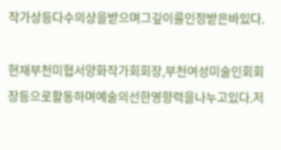작가상등다수의상을받으며그깊이를인정받은바있다.

현재부천미협서양화작가회회장,부천여성미술인회회장등으로활동하며예술의선한영향력을나누고있다.저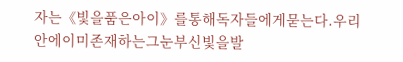자는《빛을품은아이》를통해독자들에게묻는다.우리안에이미존재하는그눈부신빛을발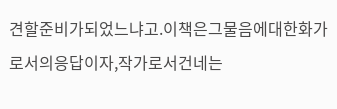견할준비가되었느냐고.이책은그물음에대한화가로서의응답이자,작가로서건네는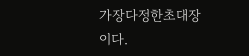가장다정한초대장이다.